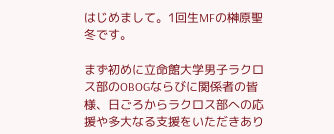はじめまして。1回生MFの榊原聖冬です。

まず初めに立命館大学男子ラクロス部のOBOGならびに関係者の皆様、日ごろからラクロス部への応援や多大なる支援をいただきあり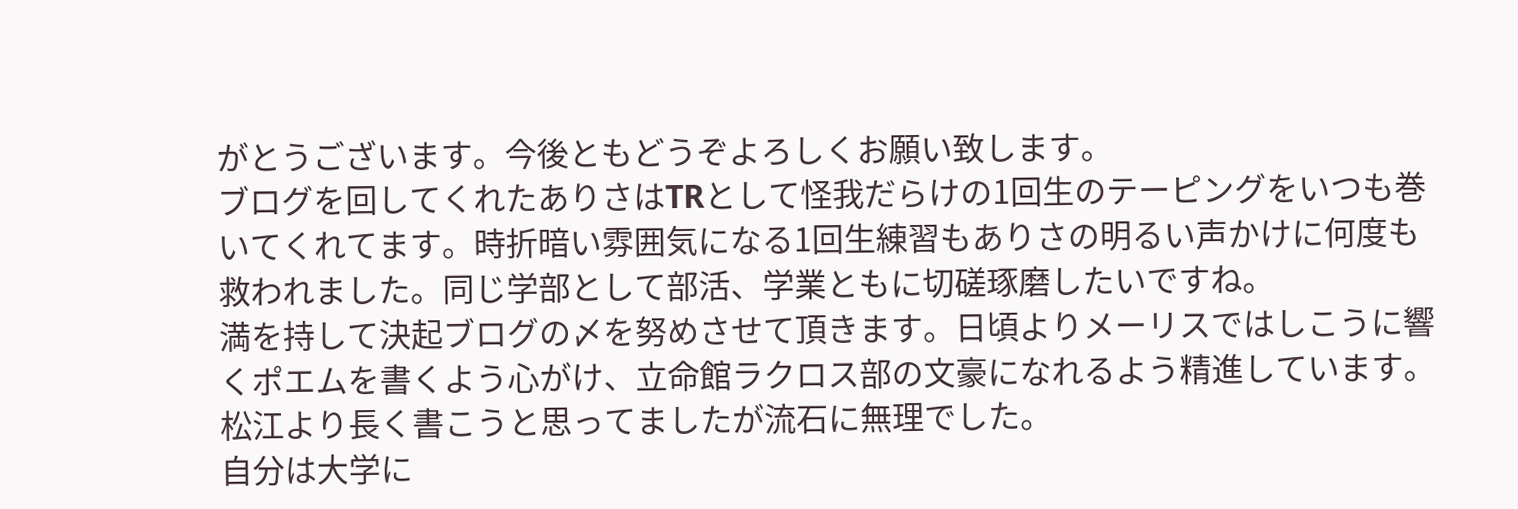がとうございます。今後ともどうぞよろしくお願い致します。
ブログを回してくれたありさはTRとして怪我だらけの1回生のテーピングをいつも巻いてくれてます。時折暗い雰囲気になる1回生練習もありさの明るい声かけに何度も救われました。同じ学部として部活、学業ともに切磋琢磨したいですね。
満を持して決起ブログの〆を努めさせて頂きます。日頃よりメーリスではしこうに響くポエムを書くよう心がけ、立命館ラクロス部の文豪になれるよう精進しています。松江より長く書こうと思ってましたが流石に無理でした。
自分は大学に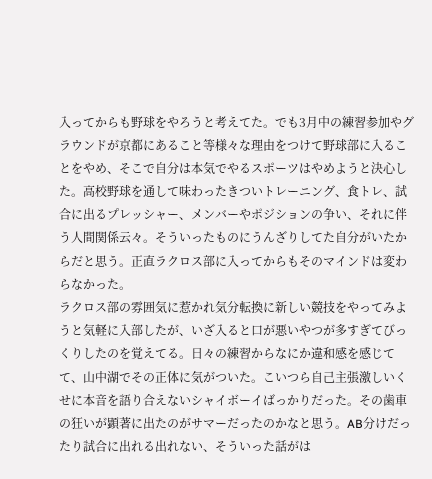入ってからも野球をやろうと考えてた。でも3月中の練習参加やグラウンドが京都にあること等様々な理由をつけて野球部に入ることをやめ、そこで自分は本気でやるスポーツはやめようと決心した。高校野球を通して味わったきついトレーニング、食トレ、試合に出るプレッシャー、メンバーやポジションの争い、それに伴う人間関係云々。そういったものにうんざりしてた自分がいたからだと思う。正直ラクロス部に入ってからもそのマインドは変わらなかった。
ラクロス部の雰囲気に惹かれ気分転換に新しい競技をやってみようと気軽に入部したが、いざ入ると口が悪いやつが多すぎてびっくりしたのを覚えてる。日々の練習からなにか違和感を感じてて、山中湖でその正体に気がついた。こいつら自己主張激しいくせに本音を語り合えないシャイボーイばっかりだった。その歯車の狂いが顕著に出たのがサマーだったのかなと思う。AB分けだったり試合に出れる出れない、そういった話がは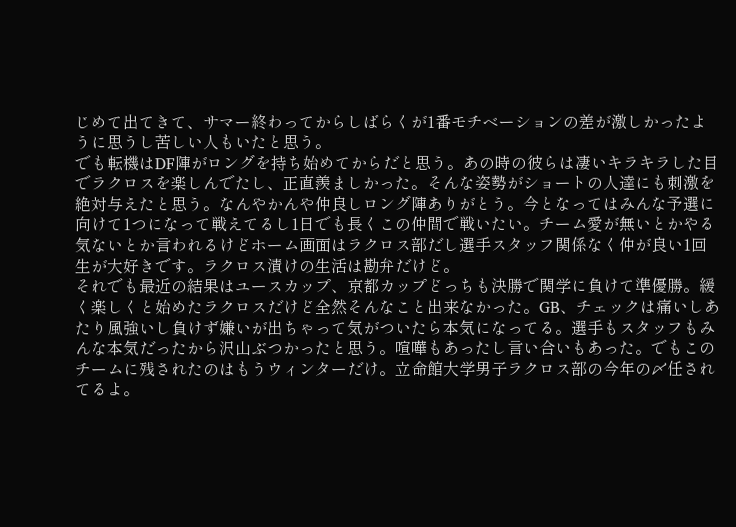じめて出てきて、サマー終わってからしばらくが1番モチベーションの差が激しかったように思うし苦しい人もいたと思う。
でも転機はDF陣がロングを持ち始めてからだと思う。あの時の彼らは凄いキラキラした目でラクロスを楽しんでたし、正直羨ましかった。そんな姿勢がショートの人達にも刺激を絶対与えたと思う。なんやかんや仲良しロング陣ありがとう。今となってはみんな予選に向けて1つになって戦えてるし1日でも長くこの仲間で戦いたい。チーム愛が無いとかやる気ないとか言われるけどホーム画面はラクロス部だし選手スタッフ関係なく仲が良い1回生が大好きです。ラクロス漬けの生活は勘弁だけど。
それでも最近の結果はユースカップ、京都カップどっちも決勝で関学に負けて準優勝。緩く楽しくと始めたラクロスだけど全然そんなこと出来なかった。GB、チェックは痛いしあたり風強いし負けず嫌いが出ちゃって気がついたら本気になってる。選手もスタッフもみんな本気だったから沢山ぶつかったと思う。喧嘩もあったし言い合いもあった。でもこのチームに残されたのはもうウィンターだけ。立命館大学男子ラクロス部の今年の〆任されてるよ。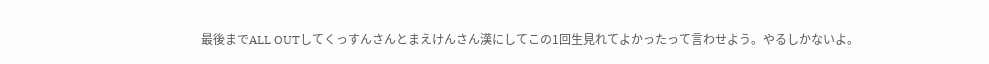最後までALL OUTしてくっすんさんとまえけんさん漢にしてこの1回生見れてよかったって言わせよう。やるしかないよ。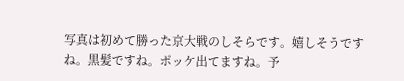写真は初めて勝った京大戦のしそらです。嬉しそうですね。黒髪ですね。ポッケ出てますね。予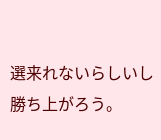選来れないらしいし勝ち上がろう。